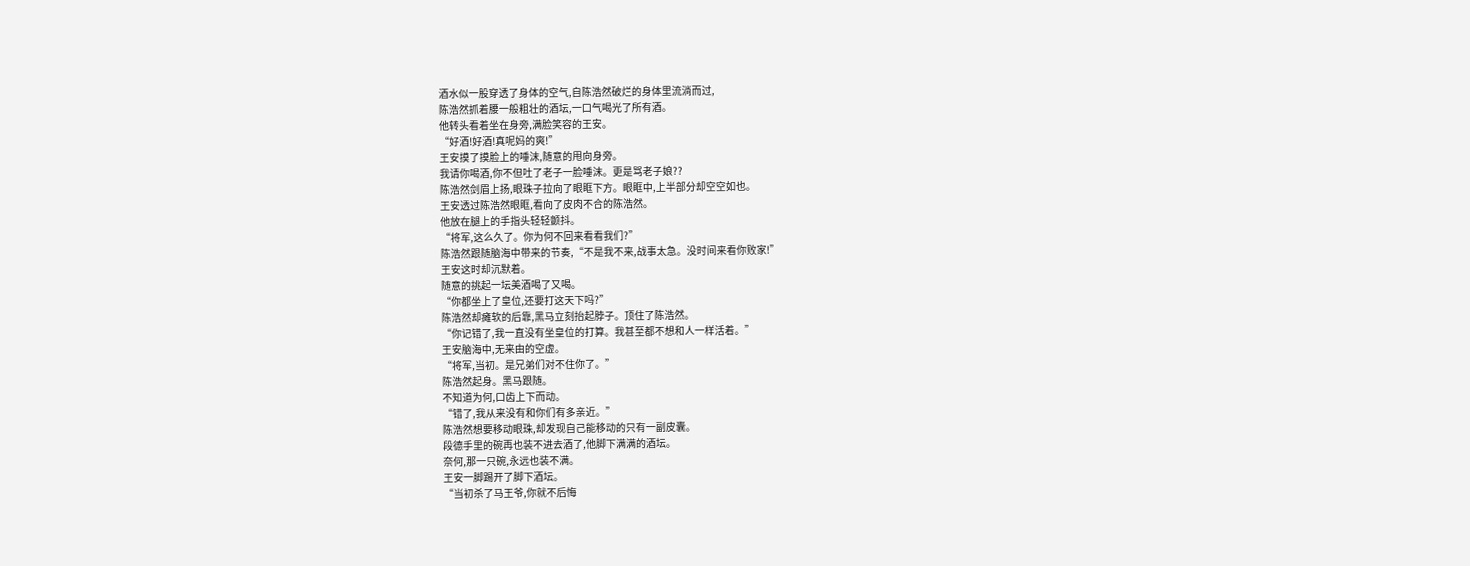酒水似一股穿透了身体的空气,自陈浩然破烂的身体里流淌而过,
陈浩然抓着腰一般粗壮的酒坛,一口气喝光了所有酒。
他转头看着坐在身旁,满脸笑容的王安。
“好酒!好酒!真呢妈的爽!”
王安摸了摸脸上的唾沫,随意的甩向身旁。
我请你喝酒,你不但吐了老子一脸唾沫。更是骂老子娘??
陈浩然剑眉上扬,眼珠子拉向了眼眶下方。眼眶中,上半部分却空空如也。
王安透过陈浩然眼眶,看向了皮肉不合的陈浩然。
他放在腿上的手指头轻轻颤抖。
“将军,这么久了。你为何不回来看看我们?”
陈浩然跟随脑海中带来的节奏,“不是我不来,战事太急。没时间来看你败家!”
王安这时却沉默着。
随意的挑起一坛美酒喝了又喝。
“你都坐上了皇位,还要打这天下吗?”
陈浩然却瘫软的后靠,黑马立刻抬起脖子。顶住了陈浩然。
“你记错了,我一直没有坐皇位的打算。我甚至都不想和人一样活着。”
王安脑海中,无来由的空虚。
“将军,当初。是兄弟们对不住你了。”
陈浩然起身。黑马跟随。
不知道为何,口齿上下而动。
“错了,我从来没有和你们有多亲近。”
陈浩然想要移动眼珠,却发现自己能移动的只有一副皮囊。
段德手里的碗再也装不进去酒了,他脚下满满的酒坛。
奈何,那一只碗,永远也装不满。
王安一脚踢开了脚下酒坛。
“当初杀了马王爷,你就不后悔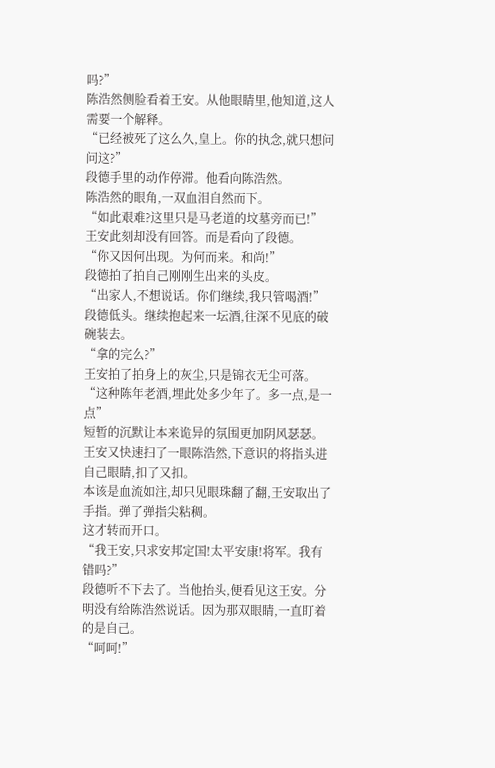吗?”
陈浩然侧脸看着王安。从他眼睛里,他知道,这人需要一个解释。
“已经被死了这么久,皇上。你的执念,就只想问问这?”
段德手里的动作停滞。他看向陈浩然。
陈浩然的眼角,一双血泪自然而下。
“如此艰难?这里只是马老道的坟墓旁而已!”
王安此刻却没有回答。而是看向了段德。
“你又因何出现。为何而来。和尚!”
段德拍了拍自己刚刚生出来的头皮。
“出家人,不想说话。你们继续,我只管喝酒!”
段德低头。继续抱起来一坛酒,往深不见底的破碗装去。
“拿的完么?”
王安拍了拍身上的灰尘,只是锦衣无尘可落。
“这种陈年老酒,埋此处多少年了。多一点,是一点”
短暂的沉默让本来诡异的氛围更加阴风瑟瑟。
王安又快速扫了一眼陈浩然,下意识的将指头进自己眼睛,扣了又扣。
本该是血流如注,却只见眼珠翻了翻,王安取出了手指。弹了弹指尖粘稠。
这才转而开口。
“我王安,只求安邦定国!太平安康!将军。我有错吗?”
段德听不下去了。当他抬头,便看见这王安。分明没有给陈浩然说话。因为那双眼睛,一直盯着的是自己。
“呵呵!”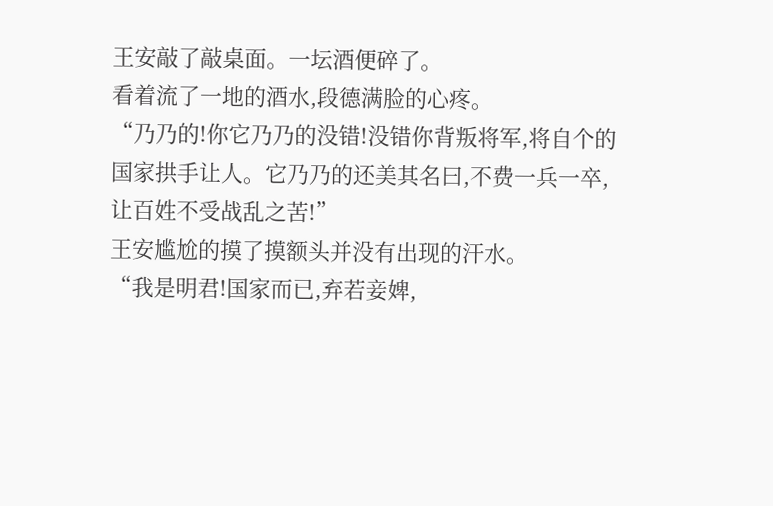王安敲了敲桌面。一坛酒便碎了。
看着流了一地的酒水,段德满脸的心疼。
“乃乃的!你它乃乃的没错!没错你背叛将军,将自个的国家拱手让人。它乃乃的还美其名曰,不费一兵一卒,让百姓不受战乱之苦!”
王安尴尬的摸了摸额头并没有出现的汗水。
“我是明君!国家而已,弃若妾婢,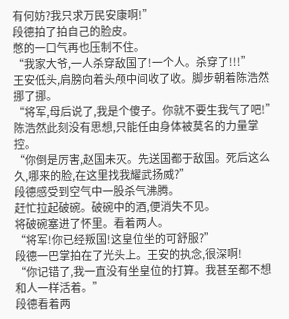有何妨?我只求万民安康啊!”
段德拍了拍自己的脸皮。
憋的一口气再也压制不住。
“我家大爷,一人杀穿敌国了!一个人。杀穿了!!!”
王安低头,肩膀向着头颅中间收了收。脚步朝着陈浩然挪了挪。
“将军,母后说了,我是个傻子。你就不要生我气了吧!”
陈浩然此刻没有思想,只能任由身体被莫名的力量掌控。
“你倒是厉害,赵国未灭。先送国都于敌国。死后这么久,哪来的脸,在这里找我耀武扬威?”
段德感受到空气中一股杀气沸腾。
赶忙拉起破碗。破碗中的酒,便消失不见。
将破碗塞进了怀里。看着两人。
“将军!你已经叛国!这皇位坐的可舒服?”
段德一巴掌拍在了光头上。王安的执念,很深啊!
“你记错了,我一直没有坐皇位的打算。我甚至都不想和人一样活着。”
段德看着两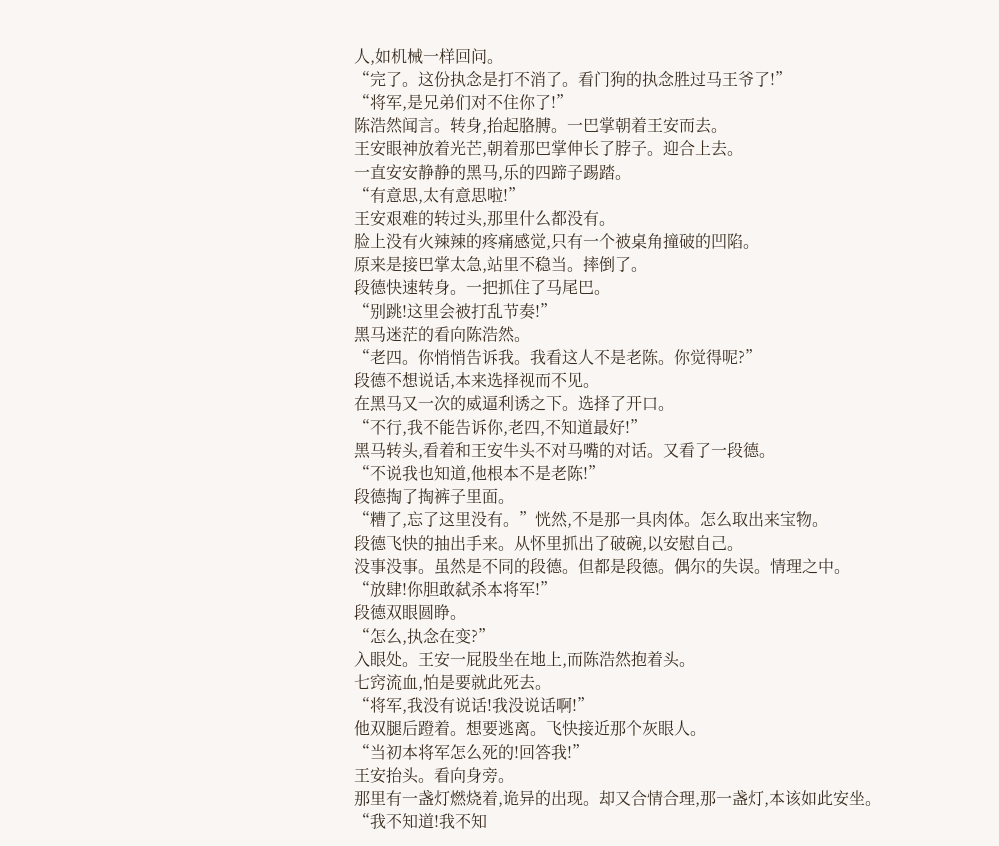人,如机械一样回问。
“完了。这份执念是打不消了。看门狗的执念胜过马王爷了!”
“将军,是兄弟们对不住你了!”
陈浩然闻言。转身,抬起胳膊。一巴掌朝着王安而去。
王安眼神放着光芒,朝着那巴掌伸长了脖子。迎合上去。
一直安安静静的黑马,乐的四蹄子踢踏。
“有意思,太有意思啦!”
王安艰难的转过头,那里什么都没有。
脸上没有火辣辣的疼痛感觉,只有一个被桌角撞破的凹陷。
原来是接巴掌太急,站里不稳当。摔倒了。
段德快速转身。一把抓住了马尾巴。
“别跳!这里会被打乱节奏!”
黑马迷茫的看向陈浩然。
“老四。你悄悄告诉我。我看这人不是老陈。你觉得呢?”
段德不想说话,本来选择视而不见。
在黑马又一次的威逼利诱之下。选择了开口。
“不行,我不能告诉你,老四,不知道最好!”
黑马转头,看着和王安牛头不对马嘴的对话。又看了一段德。
“不说我也知道,他根本不是老陈!”
段德掏了掏裤子里面。
“糟了,忘了这里没有。”恍然,不是那一具肉体。怎么取出来宝物。
段德飞快的抽出手来。从怀里抓出了破碗,以安慰自己。
没事没事。虽然是不同的段德。但都是段德。偶尔的失误。情理之中。
“放肆!你胆敢弑杀本将军!”
段德双眼圆睁。
“怎么,执念在变?”
入眼处。王安一屁股坐在地上,而陈浩然抱着头。
七窍流血,怕是要就此死去。
“将军,我没有说话!我没说话啊!”
他双腿后蹬着。想要逃离。飞快接近那个灰眼人。
“当初本将军怎么死的!回答我!”
王安抬头。看向身旁。
那里有一盏灯燃烧着,诡异的出现。却又合情合理,那一盏灯,本该如此安坐。
“我不知道!我不知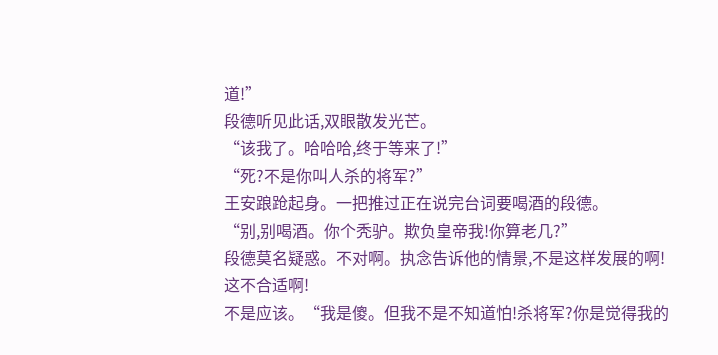道!”
段德听见此话,双眼散发光芒。
“该我了。哈哈哈,终于等来了!”
“死?不是你叫人杀的将军?”
王安踉跄起身。一把推过正在说完台词要喝酒的段德。
“别,别喝酒。你个秃驴。欺负皇帝我!你算老几?”
段德莫名疑惑。不对啊。执念告诉他的情景,不是这样发展的啊!
这不合适啊!
不是应该。“我是傻。但我不是不知道怕!杀将军?你是觉得我的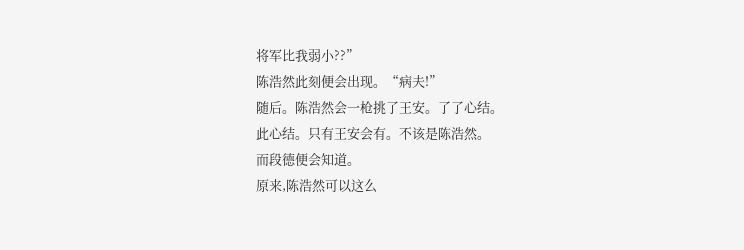将军比我弱小??”
陈浩然此刻便会出现。“病夫!”
随后。陈浩然会一枪挑了王安。了了心结。
此心结。只有王安会有。不该是陈浩然。
而段德便会知道。
原来,陈浩然可以这么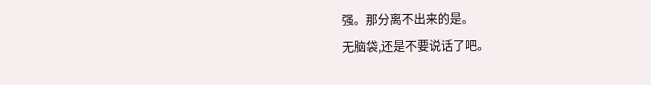强。那分离不出来的是。
无脑袋,还是不要说话了吧。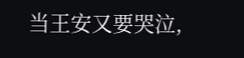当王安又要哭泣,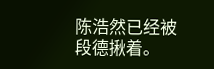陈浩然已经被段德揪着。